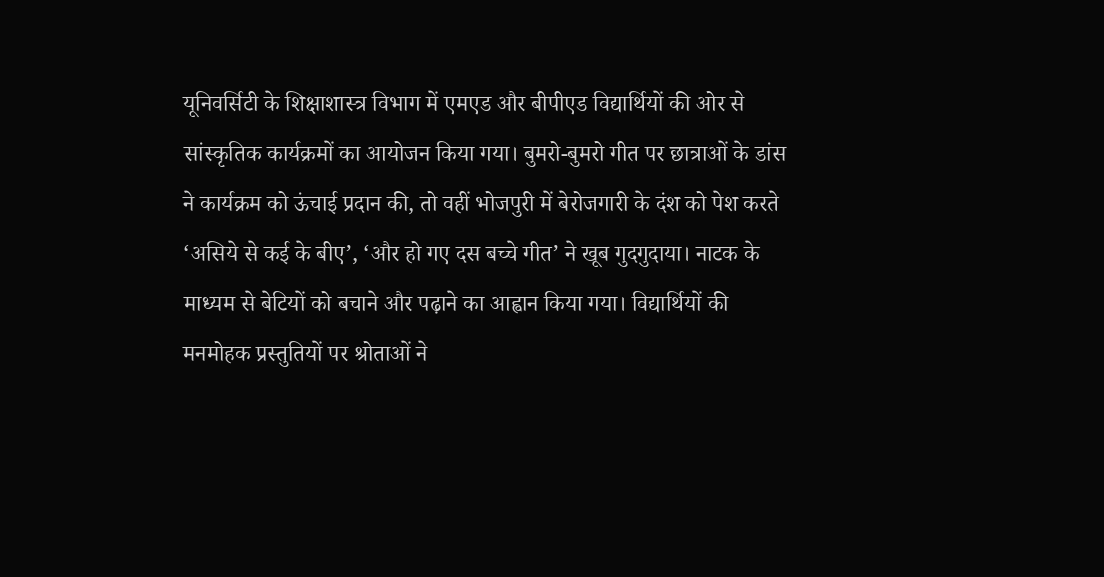यूनिवर्सिटी के शिक्षाशास्त्र विभाग में एमएड और बीपीएड विद्यार्थियों की ओर से सांस्कृतिक कार्यक्रमों का आयोजन किया गया। बुमरो-बुमरो गीत पर छात्राओं के डांस ने कार्यक्रम को ऊंचाई प्रदान की, तो वहीं भोजपुरी में बेरोजगारी के दंश को पेश करते ‘असिये से कई के बीए’, ‘और हो गए दस बच्चे गीत’ ने खूब गुदगुदाया। नाटक के माध्यम से बेटियों को बचाने और पढ़ाने का आह्वान किया गया। विद्यार्थियों की मनमोहक प्रस्तुतियों पर श्रोताओं ने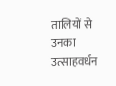तालियों से उनका उत्साहवर्धन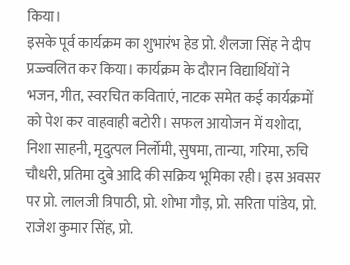किया।
इसके पूर्व कार्यक्रम का शुभारंभ हेड प्रो. शैलजा सिंह ने दीप प्रज्ज्वलित कर किया। कार्यक्रम के दौरान विद्यार्थियों ने भजन, गीत, स्वरचित कविताएं, नाटक समेत कई कार्यक्रमों को पेश कर वाहवाही बटोरी। सफल आयोजन में यशोदा, निशा साहनी, मृदुत्पल निर्लोमी, सुषमा, तान्या, गरिमा, रुचि चौधरी, प्रतिमा दुबे आदि की सक्रिय भूमिका रही। इस अवसर पर प्रो. लालजी त्रिपाठी, प्रो. शोभा गौड़, प्रो. सरिता पांडेय, प्रो. राजेश कुमार सिंह, प्रो.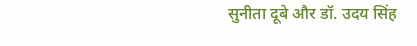सुनीता दूबे और डॉ. उदय सिंह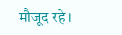मौजूद रहे।